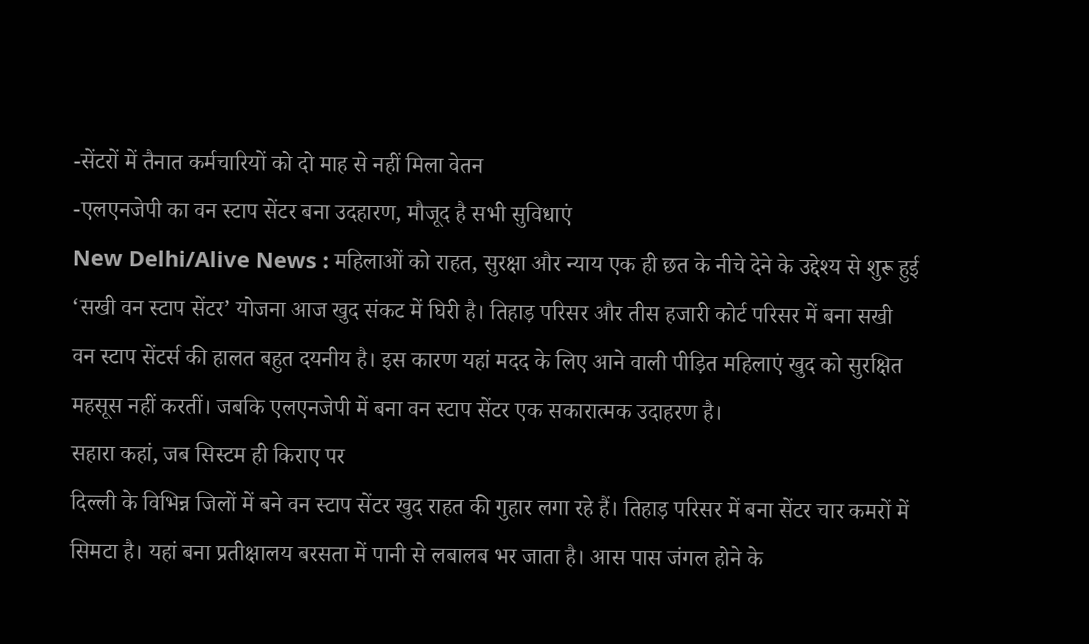-सेंटरों में तैनात कर्मचारियों को दो माह से नहीं मिला वेतन
-एलएनजेपी का वन स्टाप सेंटर बना उदहारण, मौजूद है सभी सुविधाएं
New Delhi/Alive News : महिलाओं को राहत, सुरक्षा और न्याय एक ही छत के नीचे देने के उद्देश्य से शुरू हुई ‘सखी वन स्टाप सेंटर’ योजना आज खुद संकट में घिरी है। तिहाड़ परिसर और तीस हजारी कोर्ट परिसर में बना सखी वन स्टाप सेंटर्स की हालत बहुत दयनीय है। इस कारण यहां मदद के लिए आने वाली पीड़ित महिलाएं खुद को सुरक्षित महसूस नहीं करतीं। जबकि एलएनजेपी में बना वन स्टाप सेंटर एक सकारात्मक उदाहरण है।
सहारा कहां, जब सिस्टम ही किराए पर
दिल्ली के विभिन्न जिलों में बने वन स्टाप सेंटर खुद राहत की गुहार लगा रहे हैं। तिहाड़ परिसर में बना सेंटर चार कमरों में सिमटा है। यहां बना प्रतीक्षालय बरसता में पानी से लबालब भर जाता है। आस पास जंगल होने के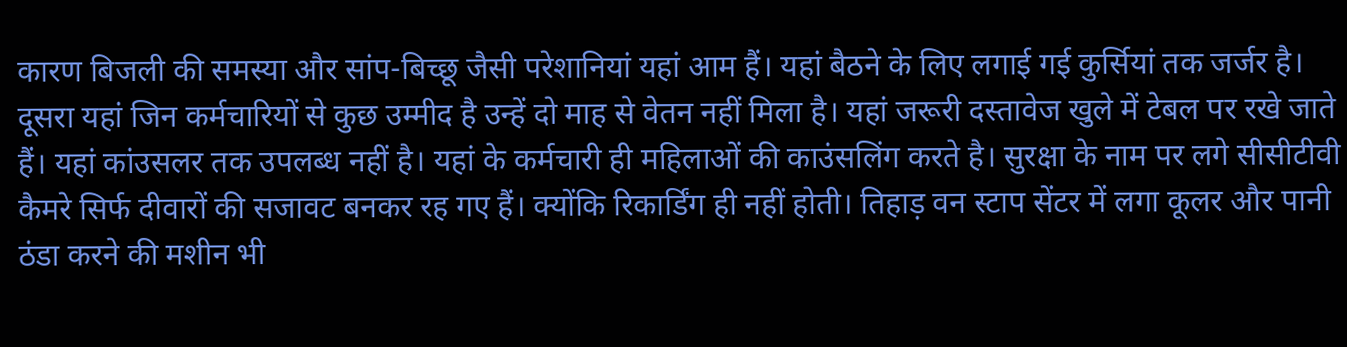कारण बिजली की समस्या और सांप-बिच्छू जैसी परेशानियां यहां आम हैं। यहां बैठने के लिए लगाई गई कुर्सियां तक जर्जर है। दूसरा यहां जिन कर्मचारियों से कुछ उम्मीद है उन्हें दो माह से वेतन नहीं मिला है। यहां जरूरी दस्तावेज खुले में टेबल पर रखे जाते हैं। यहां कांउसलर तक उपलब्ध नहीं है। यहां के कर्मचारी ही महिलाओं की काउंसलिंग करते है। सुरक्षा के नाम पर लगे सीसीटीवी कैमरे सिर्फ दीवारों की सजावट बनकर रह गए हैं। क्योंकि रिकार्डिंग ही नहीं होती। तिहाड़ वन स्टाप सेंटर में लगा कूलर और पानी ठंडा करने की मशीन भी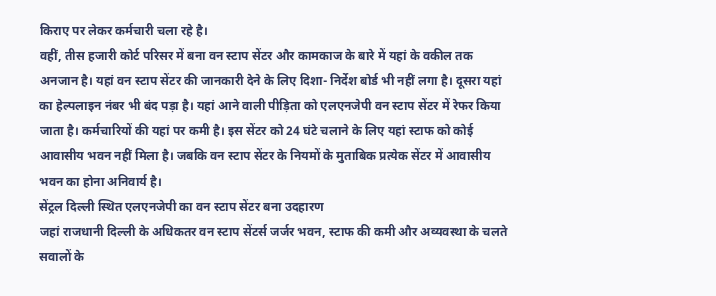किराए पर लेकर कर्मचारी चला रहे है।
वहीं, तीस हजारी कोर्ट परिसर में बना वन स्टाप सेंटर और कामकाज के बारे में यहां के वकील तक अनजान है। यहां वन स्टाप सेंटर की जानकारी देने के लिए दिशा- निर्देश बोर्ड भी नहीं लगा है। दूसरा यहां का हेल्पलाइन नंबर भी बंद पड़ा है। यहां आने वाली पीड़िता को एलएनजेपी वन स्टाप सेंटर में रेफर किया जाता है। कर्मचारियों की यहां पर कमी है। इस सेंटर को 24 घंटे चलाने के लिए यहां स्टाफ को कोई आवासीय भवन नहीं मिला है। जबकि वन स्टाप सेंटर के नियमों के मुताबिक प्रत्येक सेंटर में आवासीय भवन का होना अनिवार्य है।
सेंट्रल दिल्ली स्थित एलएनजेपी का वन स्टाप सेंटर बना उदहारण
जहां राजधानी दिल्ली के अधिकतर वन स्टाप सेंटर्स जर्जर भवन, स्टाफ की कमी और अव्यवस्था के चलते सवालों के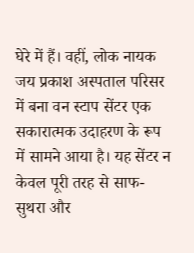घेरे में हैं। वहीं, लोक नायक जय प्रकाश अस्पताल परिसर में बना वन स्टाप सेंटर एक सकारात्मक उदाहरण के रूप में सामने आया है। यह सेंटर न केवल पूरी तरह से साफ-सुथरा और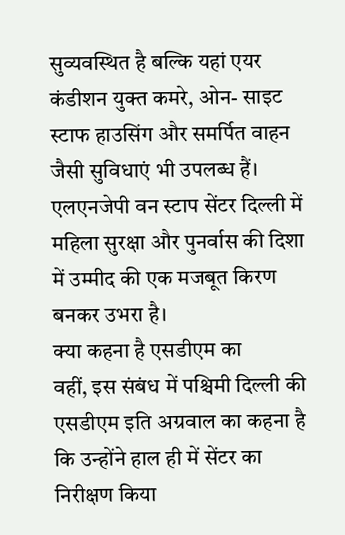सुव्यवस्थित है बल्कि यहां एयर कंडीशन युक्त कमरे, ओन- साइट स्टाफ हाउसिंग और समर्पित वाहन जैसी सुविधाएं भी उपलब्ध हैं। एलएनजेपी वन स्टाप सेंटर दिल्ली में महिला सुरक्षा और पुनर्वास की दिशा में उम्मीद की एक मजबूत किरण बनकर उभरा है।
क्या कहना है एसडीएम का
वहीं, इस संबंध में पश्चिमी दिल्ली की एसडीएम इति अग्रवाल का कहना है कि उन्होंने हाल ही में सेंटर का निरीक्षण किया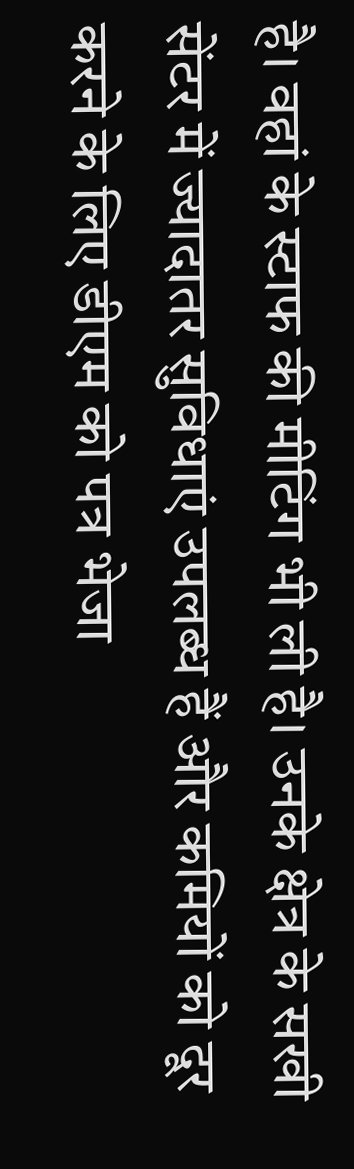है। वहां के स्टाफ की मीटिंग भी ली है। उनके क्षेत्र के सखी सेंटर में ज्यादातर सुविधाएं उपलब्ध हैं और कमियों को दूर करने के लिए डीएम को पत्र भेजा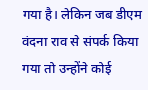गया है। लेकिन जब डीएम वंदना राव से संपर्क किया गया तो उन्होंने कोई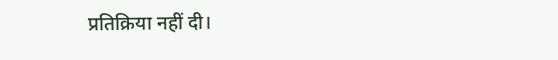प्रतिक्रिया नहीं दी।